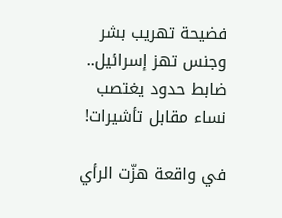فضيحة تهريب بشر وجنس تهز إسرائيل.. ضابط حدود يغتصب نساء مقابل تأشيرات!

في واقعة هزّت الرأي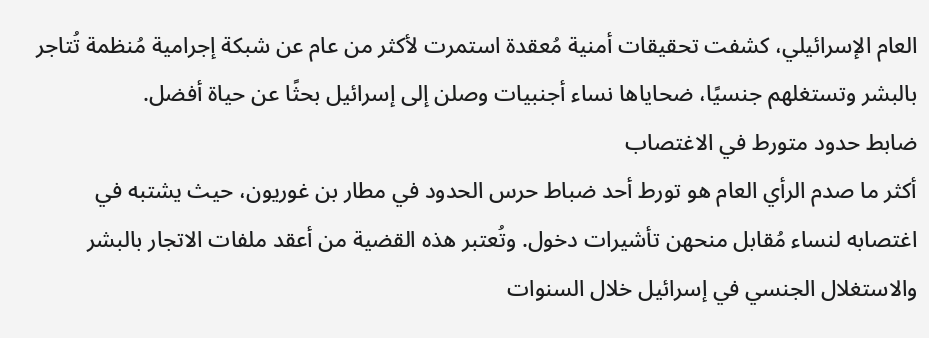العام الإسرائيلي، كشفت تحقيقات أمنية مُعقدة استمرت لأكثر من عام عن شبكة إجرامية مُنظمة تُتاجر بالبشر وتستغلهم جنسيًا، ضحاياها نساء أجنبيات وصلن إلى إسرائيل بحثًا عن حياة أفضل.
ضابط حدود متورط في الاغتصاب
أكثر ما صدم الرأي العام هو تورط أحد ضباط حرس الحدود في مطار بن غوريون، حيث يشتبه في اغتصابه لنساء مُقابل منحهن تأشيرات دخول. وتُعتبر هذه القضية من أعقد ملفات الاتجار بالبشر والاستغلال الجنسي في إسرائيل خلال السنوات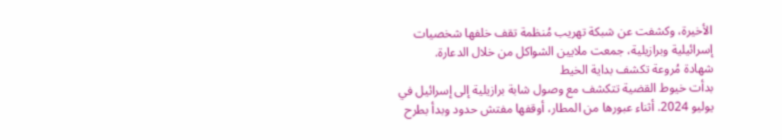الأخيرة، وكشفت عن شبكة تهريب مُنظمة تقف خلفها شخصيات إسرائيلية وبرازيلية، جمعت ملايين الشواكل من خلال الدعارة.
شهادة مُروعة تكشف بداية الخيط
بدأت خيوط القضية تتكشف مع وصول شابة برازيلية إلى إسرائيل في يوليو 2024. أثناء عبورها من المطار، أوقفها مفتش حدود وبدأ بطرح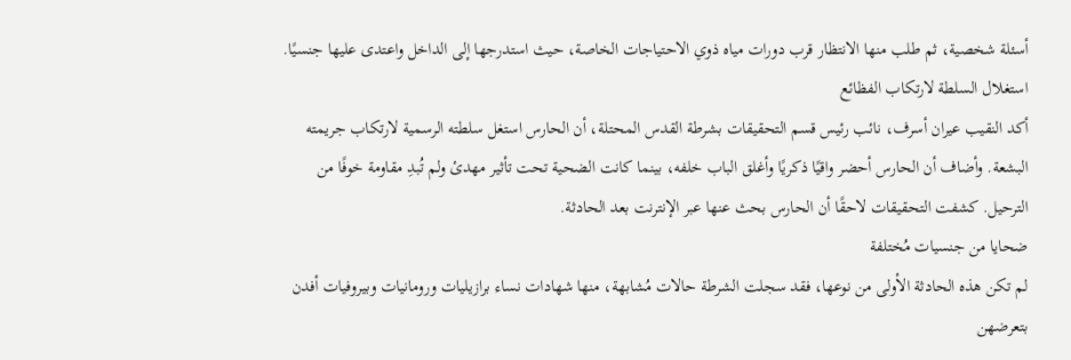أسئلة شخصية، ثم طلب منها الانتظار قرب دورات مياه ذوي الاحتياجات الخاصة، حيث استدرجها إلى الداخل واعتدى عليها جنسيًا.
استغلال السلطة لارتكاب الفظائع
أكد النقيب عيران أسرف، نائب رئيس قسم التحقيقات بشرطة القدس المحتلة، أن الحارس استغل سلطته الرسمية لارتكاب جريمته البشعة. وأضاف أن الحارس أحضر واقيًا ذكريًا وأغلق الباب خلفه، بينما كانت الضحية تحت تأثير مهدئ ولم تُبدِ مقاومة خوفًا من الترحيل. كشفت التحقيقات لاحقًا أن الحارس بحث عنها عبر الإنترنت بعد الحادثة.
ضحايا من جنسيات مُختلفة
لم تكن هذه الحادثة الأولى من نوعها، فقد سجلت الشرطة حالات مُشابهة، منها شهادات نساء برازيليات ورومانيات وبيروفيات أفدن بتعرضهن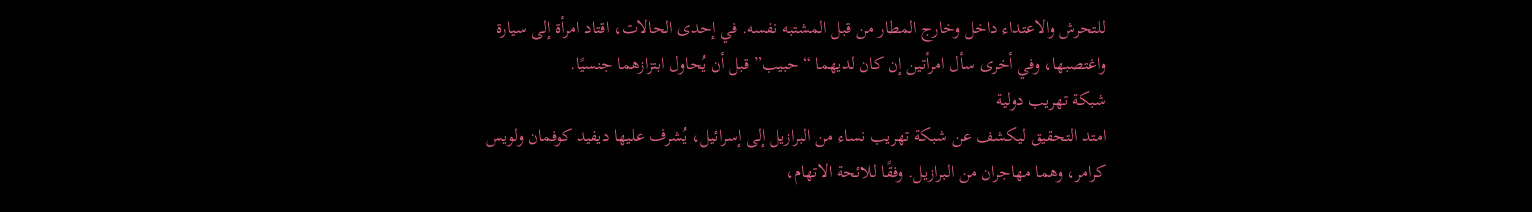للتحرش والاعتداء داخل وخارج المطار من قبل المشتبه نفسه. في إحدى الحالات، اقتاد امرأة إلى سيارة واغتصبها، وفي أخرى سأل امرأتين إن كان لديهما “حبيب” قبل أن يُحاول ابتزازهما جنسيًا.
شبكة تهريب دولية
امتد التحقيق ليكشف عن شبكة تهريب نساء من البرازيل إلى إسرائيل، يُشرف عليها ديفيد كوفمان ولويس كرامر، وهما مهاجران من البرازيل. وفقًا للائحة الاتهام،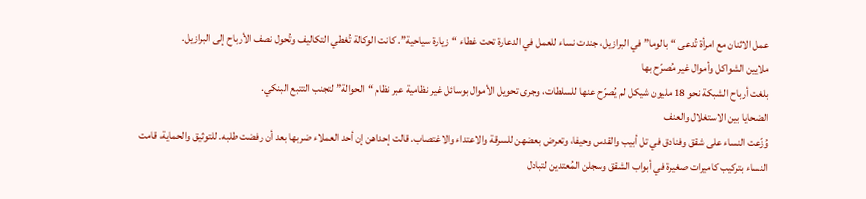عمل الاثنان مع امرأة تُدعى “بالوما” في البرازيل، جندت نساء للعمل في الدعارة تحت غطاء “زيارة سياحية”. كانت الوكالة تُغطي التكاليف وتُحول نصف الأرباح إلى البرازيل.
ملايين الشواكل وأموال غير مُصرّح بها
بلغت أرباح الشبكة نحو 18 مليون شيكل لم يُصرّح عنها للسلطات، وجرى تحويل الأموال بوسائل غير نظامية عبر نظام “الحوالة” لتجنب التتبع البنكي.
الضحايا بين الاستغلال والعنف
وُزّعت النساء على شقق وفنادق في تل أبيب والقدس وحيفا، وتعرض بعضهن للسرقة والاعتداء والاغتصاب. قالت إحداهن إن أحد العملاء ضربها بعد أن رفضت طلبه. للتوثيق والحماية، قامت النساء بتركيب كاميرات صغيرة في أبواب الشقق وسجلن المُعتدين لتبادل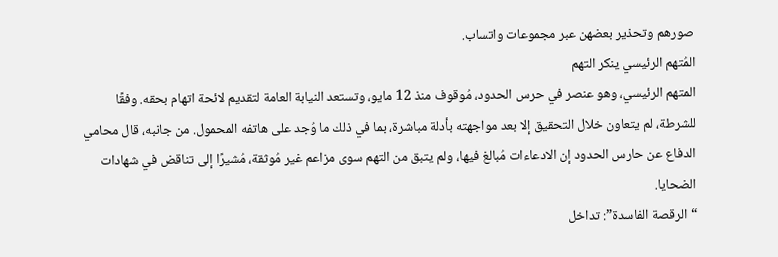صورهم وتحذير بعضهن عبر مجموعات واتساب.
المُتهم الرئيسي ينكر التهم
المتهم الرئيسي، وهو عنصر في حرس الحدود، مُوقوف منذ 12 مايو، وتستعد النيابة العامة لتقديم لائحة اتهام بحقه. وفقًا للشرطة، لم يتعاون خلال التحقيق إلا بعد مواجهته بأدلة مباشرة، بما في ذلك ما وُجد على هاتفه المحمول. من جانبه، قال محامي الدفاع عن حارس الحدود إن الادعاءات مُبالغ فيها، ولم يتبق من التهم سوى مزاعم غير مُوثقة، مُشيرًا إلى تناقض في شهادات الضحايا.
“الرقصة الفاسدة”: تداخل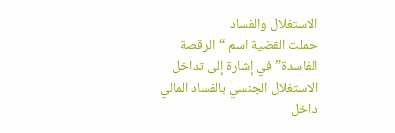الاستغلال والفساد
حملت القضية اسم “الرقصة الفاسدة” في إشارة إلى تداخل الاستغلال الجنسي بالفساد المالي داخل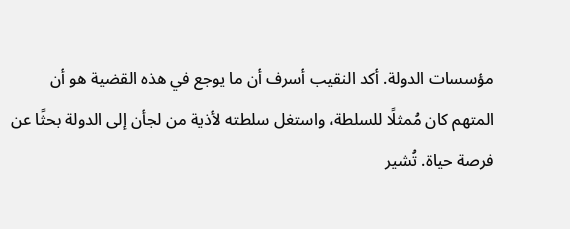مؤسسات الدولة. أكد النقيب أسرف أن ما يوجع في هذه القضية هو أن المتهم كان مُمثلًا للسلطة، واستغل سلطته لأذية من لجأن إلى الدولة بحثًا عن فرصة حياة. تُشير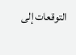التوقعات إلى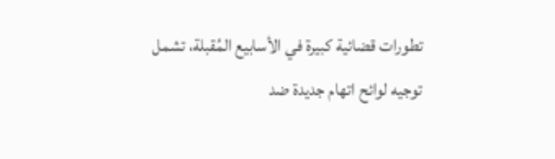تطورات قضائية كبيرة في الأسابيع المُقبلة، تشمل توجيه لوائح اتهام جديدة ضد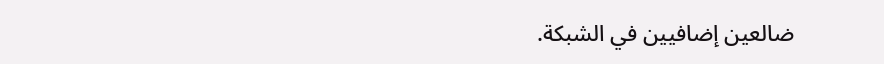ضالعين إضافيين في الشبكة.